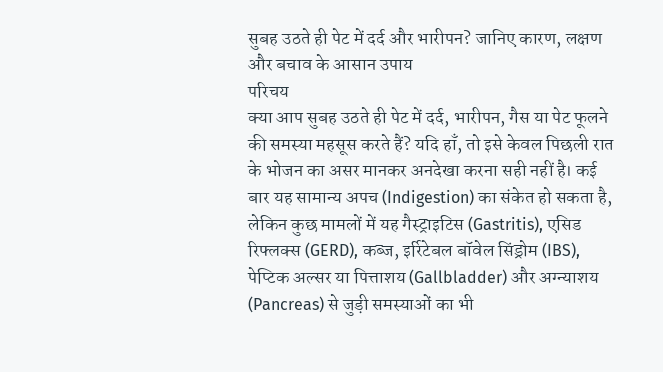सुबह उठते ही पेट में दर्द और भारीपन? जानिए कारण, लक्षण और बचाव के आसान उपाय
परिचय
क्या आप सुबह उठते ही पेट में दर्द, भारीपन, गैस या पेट फूलने की समस्या महसूस करते हैं? यदि हाँ, तो इसे केवल पिछली रात के भोजन का असर मानकर अनदेखा करना सही नहीं है। कई बार यह सामान्य अपच (Indigestion) का संकेत हो सकता है, लेकिन कुछ मामलों में यह गैस्ट्राइटिस (Gastritis), एसिड रिफ्लक्स (GERD), कब्ज, इर्रिटेबल बॉवेल सिंड्रोम (IBS), पेप्टिक अल्सर या पित्ताशय (Gallbladder) और अग्न्याशय (Pancreas) से जुड़ी समस्याओं का भी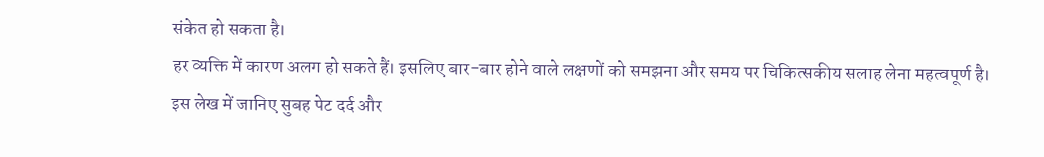संकेत हो सकता है।
हर व्यक्ति में कारण अलग हो सकते हैं। इसलिए बार-बार होने वाले लक्षणों को समझना और समय पर चिकित्सकीय सलाह लेना महत्वपूर्ण है।
इस लेख में जानिए सुबह पेट दर्द और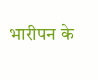भारीपन के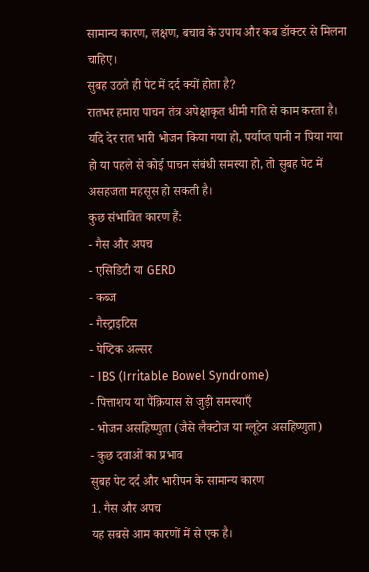सामान्य कारण, लक्षण, बचाव के उपाय और कब डॉक्टर से मिलना चाहिए।
सुबह उठते ही पेट में दर्द क्यों होता है?
रातभर हमारा पाचन तंत्र अपेक्षाकृत धीमी गति से काम करता है। यदि देर रात भारी भोजन किया गया हो, पर्याप्त पानी न पिया गया हो या पहले से कोई पाचन संबंधी समस्या हो, तो सुबह पेट में असहजता महसूस हो सकती है।
कुछ संभावित कारण हैं:
- गैस और अपच
- एसिडिटी या GERD
- कब्ज
- गैस्ट्राइटिस
- पेप्टिक अल्सर
- IBS (Irritable Bowel Syndrome)
- पित्ताशय या पैंक्रियास से जुड़ी समस्याएँ
- भोजन असहिष्णुता (जैसे लैक्टोज या ग्लूटेन असहिष्णुता)
- कुछ दवाओं का प्रभाव
सुबह पेट दर्द और भारीपन के सामान्य कारण
1. गैस और अपच
यह सबसे आम कारणों में से एक है।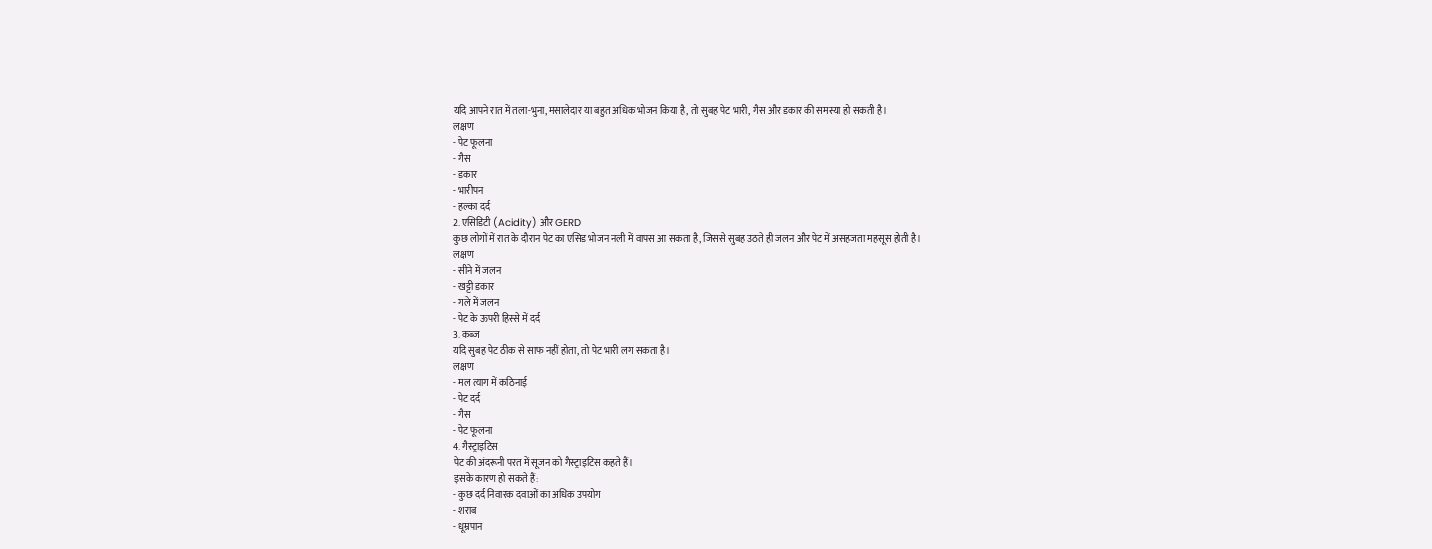यदि आपने रात में तला-भुना, मसालेदार या बहुत अधिक भोजन किया है, तो सुबह पेट भारी, गैस और डकार की समस्या हो सकती है।
लक्षण
- पेट फूलना
- गैस
- डकार
- भारीपन
- हल्का दर्द
2. एसिडिटी (Acidity) और GERD
कुछ लोगों में रात के दौरान पेट का एसिड भोजन नली में वापस आ सकता है, जिससे सुबह उठते ही जलन और पेट में असहजता महसूस होती है।
लक्षण
- सीने में जलन
- खट्टी डकार
- गले में जलन
- पेट के ऊपरी हिस्से में दर्द
3. कब्ज
यदि सुबह पेट ठीक से साफ नहीं होता, तो पेट भारी लग सकता है।
लक्षण
- मल त्याग में कठिनाई
- पेट दर्द
- गैस
- पेट फूलना
4. गैस्ट्राइटिस
पेट की अंदरूनी परत में सूजन को गैस्ट्राइटिस कहते हैं।
इसके कारण हो सकते हैं:
- कुछ दर्द निवारक दवाओं का अधिक उपयोग
- शराब
- धूम्रपान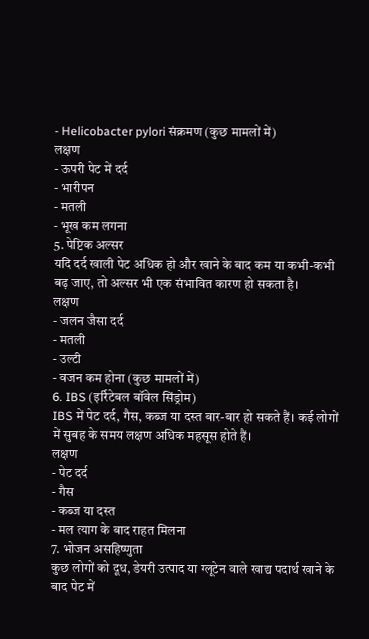- Helicobacter pylori संक्रमण (कुछ मामलों में)
लक्षण
- ऊपरी पेट में दर्द
- भारीपन
- मतली
- भूख कम लगना
5. पेप्टिक अल्सर
यदि दर्द खाली पेट अधिक हो और खाने के बाद कम या कभी-कभी बढ़ जाए, तो अल्सर भी एक संभावित कारण हो सकता है।
लक्षण
- जलन जैसा दर्द
- मतली
- उल्टी
- वजन कम होना (कुछ मामलों में)
6. IBS (इर्रिटेबल बॉवेल सिंड्रोम)
IBS में पेट दर्द, गैस, कब्ज या दस्त बार-बार हो सकते हैं। कई लोगों में सुबह के समय लक्षण अधिक महसूस होते हैं।
लक्षण
- पेट दर्द
- गैस
- कब्ज या दस्त
- मल त्याग के बाद राहत मिलना
7. भोजन असहिष्णुता
कुछ लोगों को दूध, डेयरी उत्पाद या ग्लूटेन वाले खाद्य पदार्थ खाने के बाद पेट में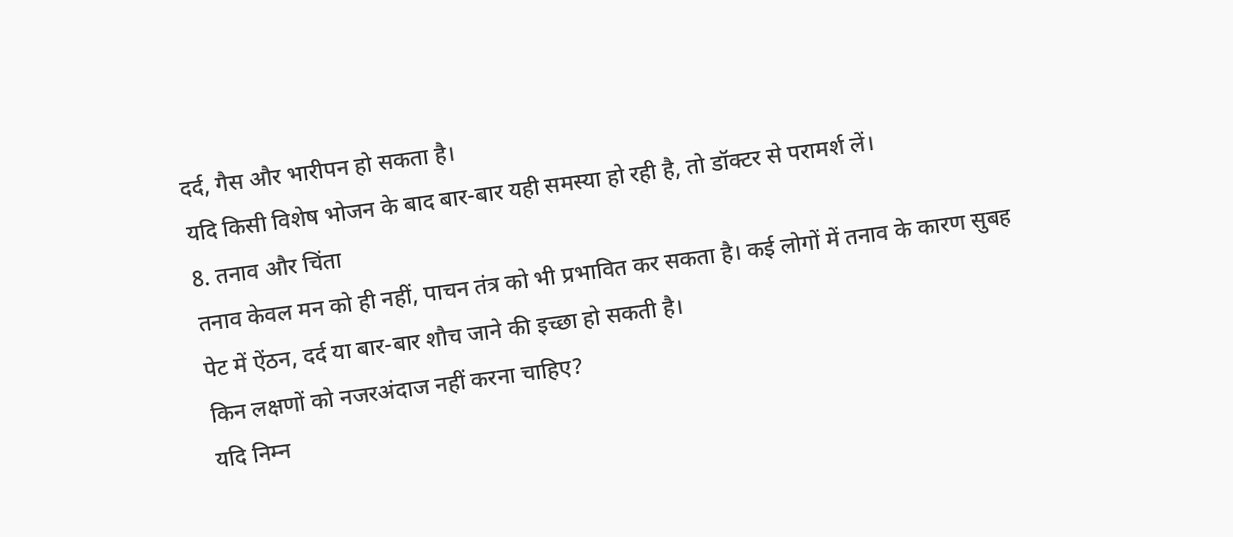दर्द, गैस और भारीपन हो सकता है।
यदि किसी विशेष भोजन के बाद बार-बार यही समस्या हो रही है, तो डॉक्टर से परामर्श लें।
8. तनाव और चिंता
तनाव केवल मन को ही नहीं, पाचन तंत्र को भी प्रभावित कर सकता है। कई लोगों में तनाव के कारण सुबह पेट में ऐंठन, दर्द या बार-बार शौच जाने की इच्छा हो सकती है।
किन लक्षणों को नजरअंदाज नहीं करना चाहिए?
यदि निम्न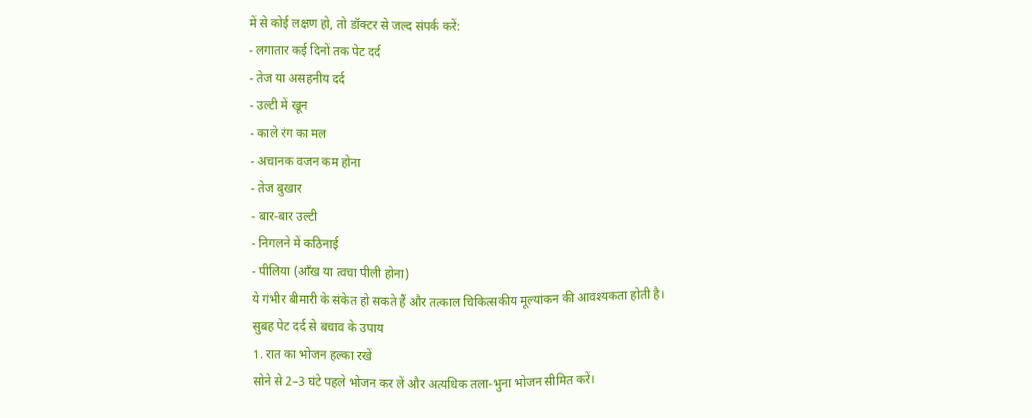में से कोई लक्षण हो, तो डॉक्टर से जल्द संपर्क करें:
- लगातार कई दिनों तक पेट दर्द
- तेज या असहनीय दर्द
- उल्टी में खून
- काले रंग का मल
- अचानक वजन कम होना
- तेज बुखार
- बार-बार उल्टी
- निगलने में कठिनाई
- पीलिया (आँख या त्वचा पीली होना)
ये गंभीर बीमारी के संकेत हो सकते हैं और तत्काल चिकित्सकीय मूल्यांकन की आवश्यकता होती है।
सुबह पेट दर्द से बचाव के उपाय
1. रात का भोजन हल्का रखें
सोने से 2–3 घंटे पहले भोजन कर लें और अत्यधिक तला-भुना भोजन सीमित करें।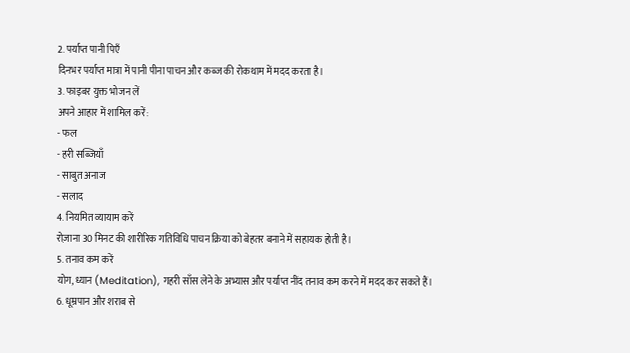2. पर्याप्त पानी पिएँ
दिनभर पर्याप्त मात्रा में पानी पीना पाचन और कब्ज की रोकथाम में मदद करता है।
3. फाइबर युक्त भोजन लें
अपने आहार में शामिल करें:
- फल
- हरी सब्जियाँ
- साबुत अनाज
- सलाद
4. नियमित व्यायाम करें
रोज़ाना 30 मिनट की शारीरिक गतिविधि पाचन क्रिया को बेहतर बनाने में सहायक होती है।
5. तनाव कम करें
योग, ध्यान (Meditation), गहरी साँस लेने के अभ्यास और पर्याप्त नींद तनाव कम करने में मदद कर सकते हैं।
6. धूम्रपान और शराब से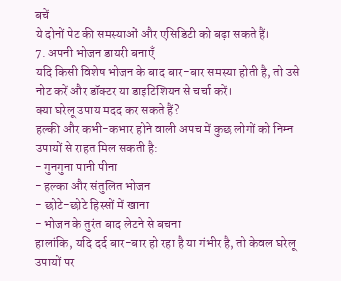बचें
ये दोनों पेट की समस्याओं और एसिडिटी को बढ़ा सकते हैं।
7. अपनी भोजन डायरी बनाएँ
यदि किसी विशेष भोजन के बाद बार-बार समस्या होती है, तो उसे नोट करें और डॉक्टर या डाइटिशियन से चर्चा करें।
क्या घरेलू उपाय मदद कर सकते हैं?
हल्की और कभी-कभार होने वाली अपच में कुछ लोगों को निम्न उपायों से राहत मिल सकती है:
- गुनगुना पानी पीना
- हल्का और संतुलित भोजन
- छोटे-छोटे हिस्सों में खाना
- भोजन के तुरंत बाद लेटने से बचना
हालांकि, यदि दर्द बार-बार हो रहा है या गंभीर है, तो केवल घरेलू उपायों पर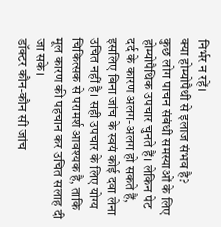निर्भर न रहें।
क्या होम्योपैथी से इलाज संभव है?
कुछ लोग पाचन संबंधी समस्याओं के लिए होम्योपैथिक उपचार चुनते हैं। लेकिन पेट दर्द के कारण अलग-अलग हो सकते हैं, इसलिए बिना जांच के स्वयं कोई दवा लेना उचित नहीं है। सही उपचार के लिए योग्य चिकित्सक से परामर्श आवश्यक है, ताकि मूल कारण की पहचान कर उचित सलाह दी जा सके।
डॉक्टर कौन-कौन सी जांच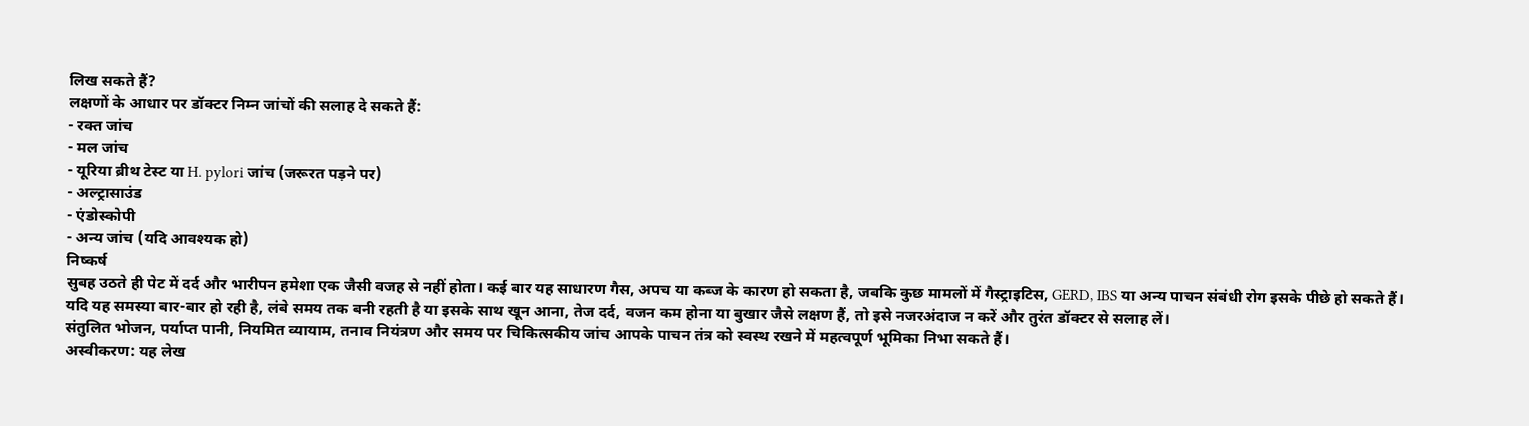लिख सकते हैं?
लक्षणों के आधार पर डॉक्टर निम्न जांचों की सलाह दे सकते हैं:
- रक्त जांच
- मल जांच
- यूरिया ब्रीथ टेस्ट या H. pylori जांच (जरूरत पड़ने पर)
- अल्ट्रासाउंड
- एंडोस्कोपी
- अन्य जांच (यदि आवश्यक हो)
निष्कर्ष
सुबह उठते ही पेट में दर्द और भारीपन हमेशा एक जैसी वजह से नहीं होता। कई बार यह साधारण गैस, अपच या कब्ज के कारण हो सकता है, जबकि कुछ मामलों में गैस्ट्राइटिस, GERD, IBS या अन्य पाचन संबंधी रोग इसके पीछे हो सकते हैं।
यदि यह समस्या बार-बार हो रही है, लंबे समय तक बनी रहती है या इसके साथ खून आना, तेज दर्द, वजन कम होना या बुखार जैसे लक्षण हैं, तो इसे नजरअंदाज न करें और तुरंत डॉक्टर से सलाह लें।
संतुलित भोजन, पर्याप्त पानी, नियमित व्यायाम, तनाव नियंत्रण और समय पर चिकित्सकीय जांच आपके पाचन तंत्र को स्वस्थ रखने में महत्वपूर्ण भूमिका निभा सकते हैं।
अस्वीकरण: यह लेख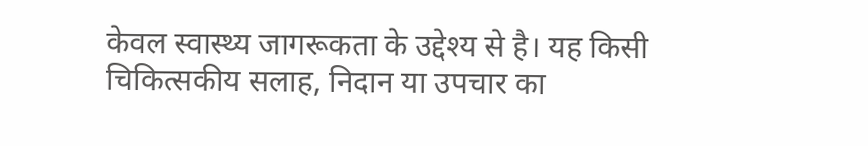केवल स्वास्थ्य जागरूकता के उद्देश्य से है। यह किसी चिकित्सकीय सलाह, निदान या उपचार का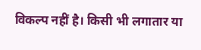विकल्प नहीं है। किसी भी लगातार या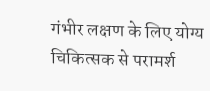गंभीर लक्षण के लिए योग्य चिकित्सक से परामर्श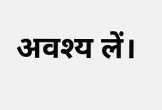अवश्य लें।